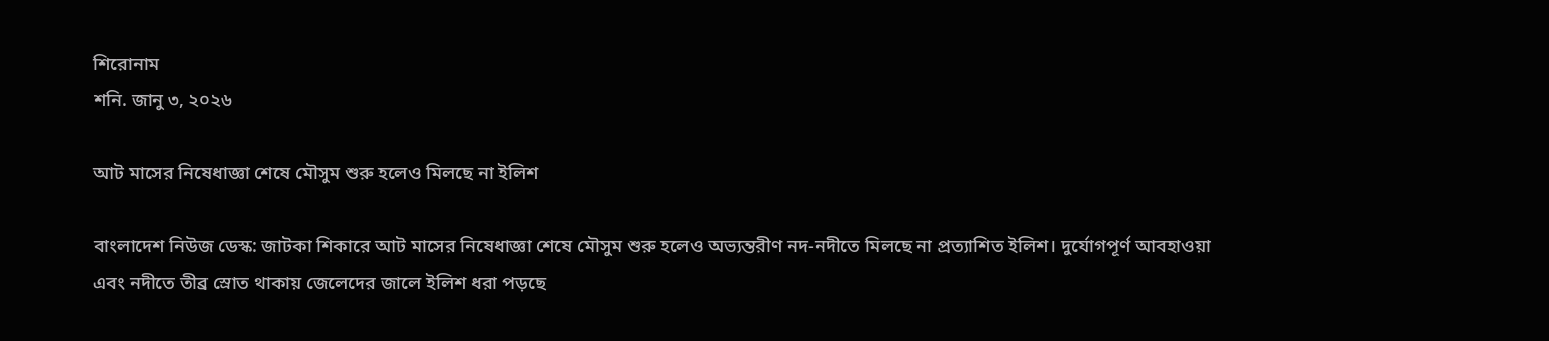শিরোনাম
শনি. জানু ৩, ২০২৬

আট মাসের নিষেধাজ্ঞা শেষে মৌসুম শুরু হলেও মিলছে না ইলিশ

বাংলাদেশ নিউজ ডেস্ক: জাটকা শিকারে আট মাসের নিষেধাজ্ঞা শেষে মৌসুম শুরু হলেও অভ্যন্তরীণ নদ-নদীতে মিলছে না প্রত্যাশিত ইলিশ। দুর্যোগপূর্ণ আবহাওয়া এবং নদীতে তীব্র স্রোত থাকায় জেলেদের জালে ইলিশ ধরা পড়ছে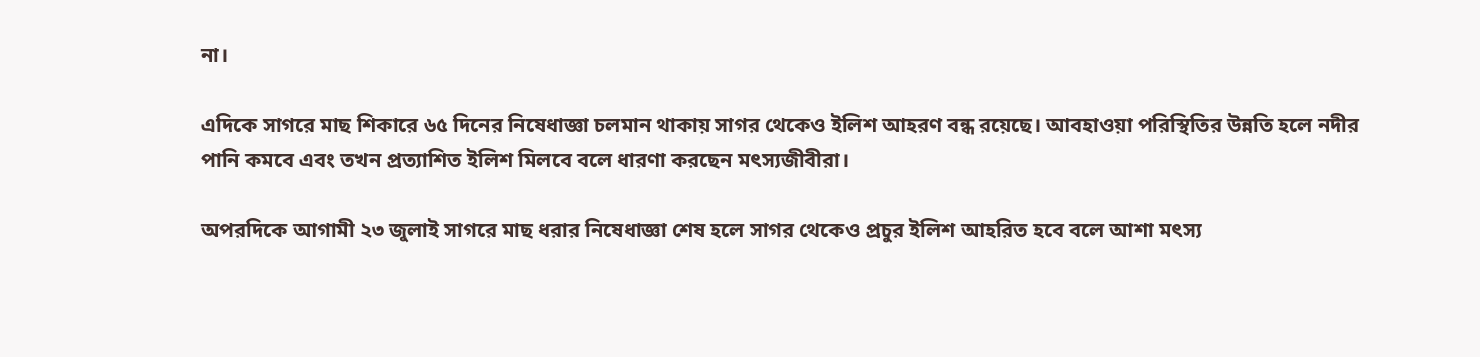না।

এদিকে সাগরে মাছ শিকারে ৬৫ দিনের নিষেধাজ্ঞা চলমান থাকায় সাগর থেকেও ইলিশ আহরণ বন্ধ রয়েছে। আবহাওয়া পরিস্থিতির উন্নতি হলে নদীর পানি কমবে এবং তখন প্রত্যাশিত ইলিশ মিলবে বলে ধারণা করছেন মৎস্যজীবীরা।

অপরদিকে আগামী ২৩ জুলাই সাগরে মাছ ধরার নিষেধাজ্ঞা শেষ হলে সাগর থেকেও প্রচুর ইলিশ আহরিত হবে বলে আশা মৎস্য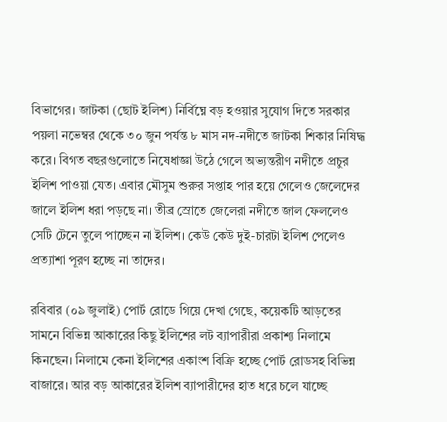বিভাগের। জাটকা (ছোট ইলিশ) নির্বিঘ্নে বড় হওয়ার সুযোগ দিতে সরকার পয়লা নভেম্বর থেকে ৩০ জুন পর্যন্ত ৮ মাস নদ-নদীতে জাটকা শিকার নিষিদ্ধ করে। বিগত বছরগুলোতে নিষেধাজ্ঞা উঠে গেলে অভ্যন্তরীণ নদীতে প্রচুর ইলিশ পাওয়া যেত। এবার মৌসুম শুরুর সপ্তাহ পার হয়ে গেলেও জেলেদের জালে ইলিশ ধরা পড়ছে না। তীব্র স্রোতে জেলেরা নদীতে জাল ফেললেও সেটি টেনে তুলে পাচ্ছেন না ইলিশ। কেউ কেউ দুই-চারটা ইলিশ পেলেও প্রত্যাশা পূরণ হচ্ছে না তাদের।

রবিবার (০৯ জুলাই) পোর্ট রোডে গিয়ে দেখা গেছে, কয়েকটি আড়তের সামনে বিভিন্ন আকারের কিছু ইলিশের লট ব্যাপারীরা প্রকাশ্য নিলামে কিনছেন। নিলামে কেনা ইলিশের একাংশ বিক্রি হচ্ছে পোর্ট রোডসহ বিভিন্ন বাজারে। আর বড় আকারের ইলিশ ব্যাপারীদের হাত ধরে চলে যাচ্ছে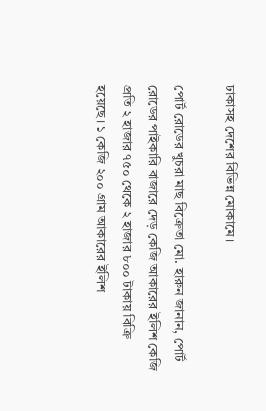ঢাকাসহ দেশের বিভিন্ন মোকামে।

পোর্ট রোডের খুচরা মাছ বিক্রেতা মো. হারুন জানান, পোর্ট রোডের পাইকারি বাজারে দেড় কেজি আকারের ইলিশ কেজি প্রতি ২ হাজার ৭৫০ থেকে ২ হাজার ৮০০ টাকায় বিক্রি হয়েছে। ১ কেজি ২০০ গ্রাম আকারের ইলিশ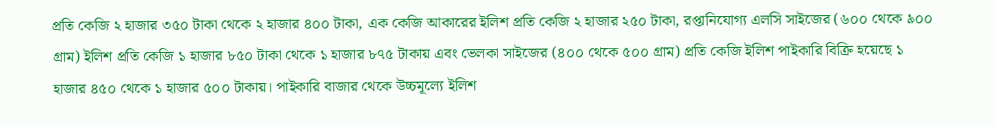প্রতি কেজি ২ হাজার ৩৫০ টাকা থেকে ২ হাজার ৪০০ টাকা, এক কেজি আকারের ইলিশ প্রতি কেজি ২ হাজার ২৫০ টাকা, রপ্তানিযোগ্য এলসি সাইজের (৬০০ থেকে ৯০০ গ্রাম) ইলিশ প্রতি কেজি ১ হাজার ৮৫০ টাকা থেকে ১ হাজার ৮৭৫ টাকায় এবং ভেলকা সাইজের (৪০০ থেকে ৫০০ গ্রাম) প্রতি কেজি ইলিশ পাইকারি বিক্রি হয়েছে ১ হাজার ৪৫০ থেকে ১ হাজার ৫০০ টাকায়। পাইকারি বাজার থেকে উচ্চমূল্যে ইলিশ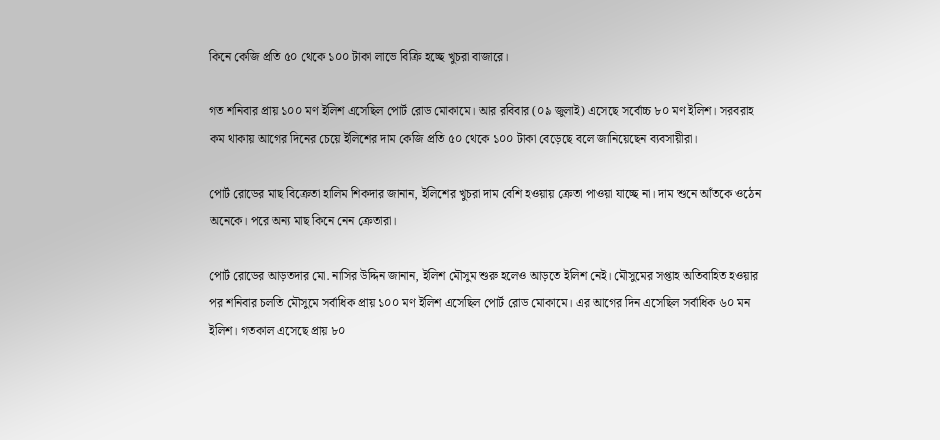কিনে কেজি প্রতি ৫০ থেকে ১০০ টাকা লাভে বিক্রি হচ্ছে খুচরা বাজারে।

গত শনিবার প্রায় ১০০ মণ ইলিশ এসেছিল পোর্ট রোড মোকামে। আর রবিবার (০৯ জুলাই) এসেছে সর্বোচ্চ ৮০ মণ ইলিশ। সরবরাহ কম থাকায় আগের দিনের চেয়ে ইলিশের দাম কেজি প্রতি ৫০ থেকে ১০০ টাকা বেড়েছে বলে জানিয়েছেন ব্যবসায়ীরা।

পোর্ট রোডের মাছ বিক্রেতা হালিম শিকদার জানান, ইলিশের খুচরা দাম বেশি হওয়ায় ক্রেতা পাওয়া যাচ্ছে না। দাম শুনে আঁতকে ওঠেন অনেকে। পরে অন্য মাছ কিনে নেন ক্রেতারা।

পোর্ট রোডের আড়তদার মো. নাসির উদ্দিন জানান, ইলিশ মৌসুম শুরু হলেও আড়তে ইলিশ নেই। মৌসুমের সপ্তাহ অতিবাহিত হওয়ার পর শনিবার চলতি মৌসুমে সর্বাধিক প্রায় ১০০ মণ ইলিশ এসেছিল পোর্ট রোড মোকামে। এর আগের দিন এসেছিল সর্বাধিক ৬০ মন ইলিশ। গতকাল এসেছে প্রায় ৮০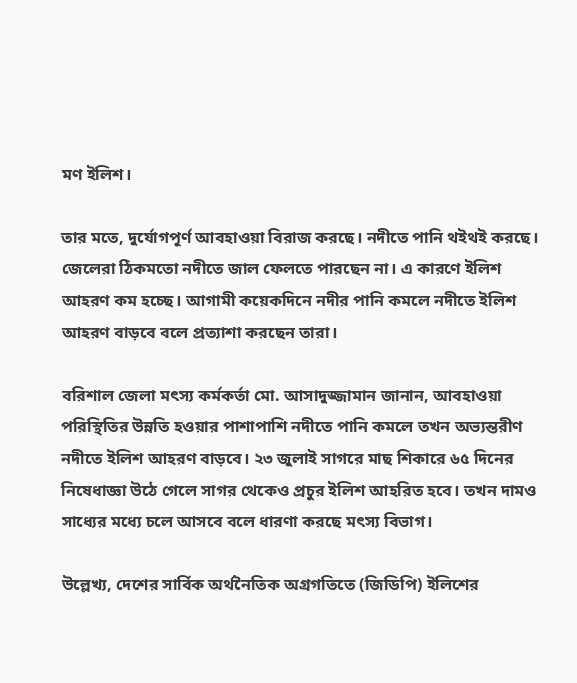মণ ইলিশ।

তার মতে, দুর্যোগপূর্ণ আবহাওয়া বিরাজ করছে। নদীতে পানি থইথই করছে। জেলেরা ঠিকমতো নদীতে জাল ফেলতে পারছেন না। এ কারণে ইলিশ আহরণ কম হচ্ছে। আগামী কয়েকদিনে নদীর পানি কমলে নদীতে ইলিশ আহরণ বাড়বে বলে প্রত্যাশা করছেন তারা।

বরিশাল জেলা মৎস্য কর্মকর্তা মো. আসাদুজ্জামান জানান, আবহাওয়া পরিস্থিতির উন্নতি হওয়ার পাশাপাশি নদীতে পানি কমলে তখন অভ্যন্তরীণ নদীতে ইলিশ আহরণ বাড়বে। ২৩ জুলাই সাগরে মাছ শিকারে ৬৫ দিনের নিষেধাজ্ঞা উঠে গেলে সাগর থেকেও প্রচুর ইলিশ আহরিত হবে। তখন দামও সাধ্যের মধ্যে চলে আসবে বলে ধারণা করছে মৎস্য বিভাগ।

উল্লেখ্য, দেশের সার্বিক অর্থনৈতিক অগ্রগতিতে (জিডিপি) ইলিশের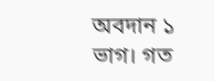অবদান ১ ভাগ। গত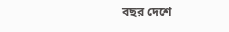বছর দেশে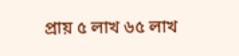প্রায় ৫ লাখ ৬৫ লাখ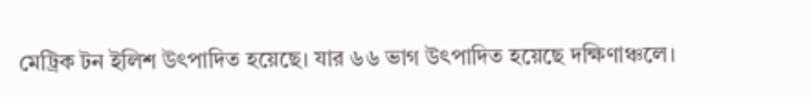মেট্রিক টন ইলিশ উৎপাদিত হয়েছে। যার ৬৬ ভাগ উৎপাদিত হয়েছে দক্ষিণাঞ্চলে।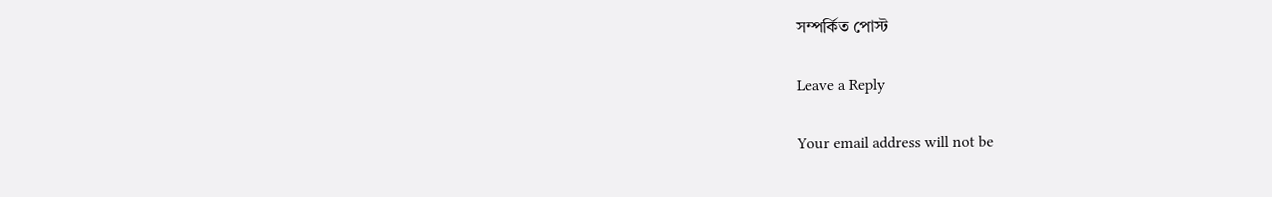সম্পর্কিত পোস্ট

Leave a Reply

Your email address will not be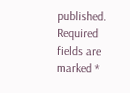published. Required fields are marked *